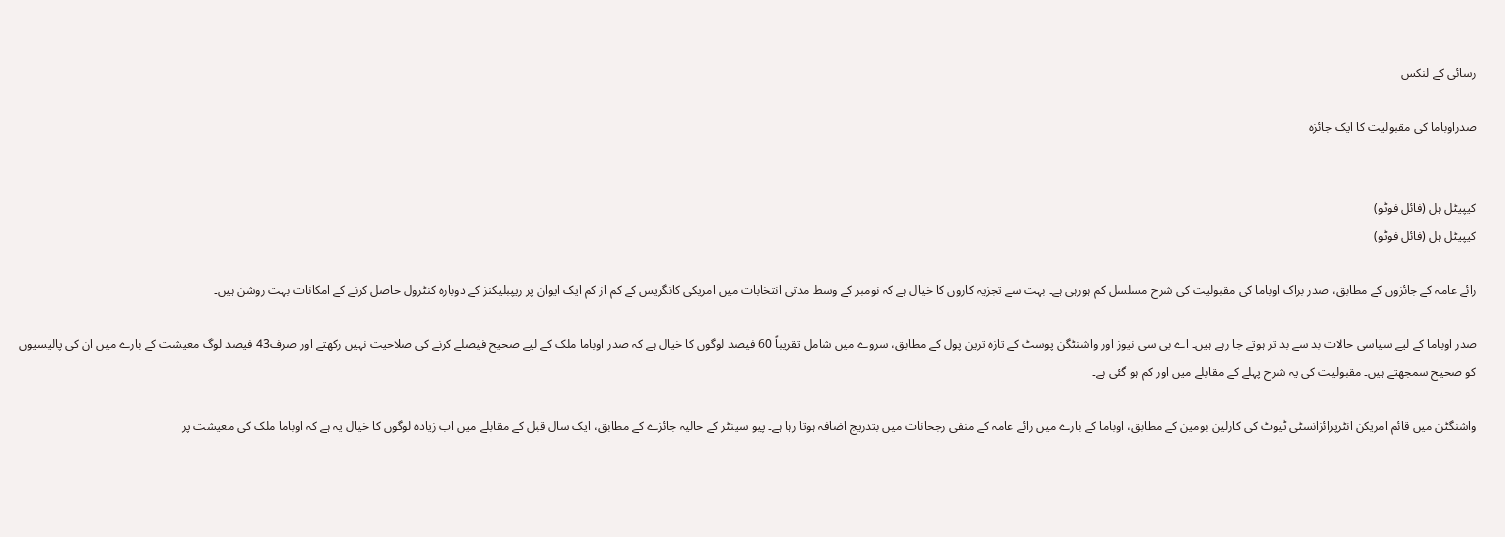رسائی کے لنکس

صدراوباما کی مقبولیت کا ایک جائزہ


کیپیٹل ہل (فائل فوٹو)
کیپیٹل ہل (فائل فوٹو)

رائے عامہ کے جائزوں کے مطابق، صدر براک اوباما کی مقبولیت کی شرح مسلسل کم ہورہی ہے۔ بہت سے تجزیہ کاروں کا خیال ہے کہ نومبر کے وسط مدتی انتخابات میں امریکی کانگریس کے کم از کم ایک ایوان پر ریپبلیکنز کے دوبارہ کنٹرول حاصل کرنے کے امکانات بہت روشن ہیں۔

صدر اوباما کے لیے سیاسی حالات بد سے بد تر ہوتے جا رہے ہیں۔ اے بی سی نیوز اور واشنٹگن پوسٹ کے تازہ ترین پول کے مطابق، سروے میں شامل تقریباً 60 فیصد لوگوں کا خیال ہے کہ صدر اوباما ملک کے لیے صحیح فیصلے کرنے کی صلاحیت نہیں رکھتے اور صرف43 فیصد لوگ معیشت کے بارے میں ان کی پالیسیوں کو صحیح سمجھتے ہیں۔ مقبولیت کی یہ شرح پہلے کے مقابلے میں اور کم ہو گئی ہے۔

واشنگٹن میں قائم امریکن انٹرپرائزانسٹی ٹیوٹ کی کارلین بومین کے مطابق، اوباما کے بارے میں رائے عامہ کے منفی رجحانات میں بتدریج اضافہ ہوتا رہا ہے۔ پیو سینٹر کے حالیہ جائزے کے مطابق، ایک سال قبل کے مقابلے میں اب زیادہ لوگوں کا خیال یہ ہے کہ اوباما ملک کی معیشت پر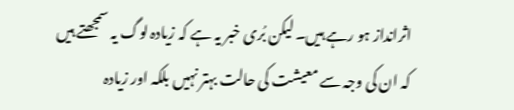اثرانداز ہو رہے ہیں۔ لیکن بُری خبر یہ ہے کہ زیادہ لوگ یہ سمجھتے ہیں کہ ان کی وجہ سے معیشت کی حالت بہتر نہیں بلکہ اور زیادہ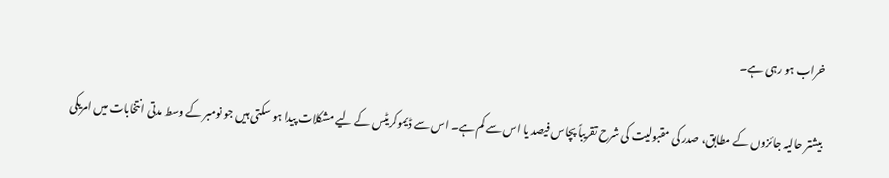خراب ہو رہی ہے۔

بیشتر حالیہ جائزوں کے مطابق، صدر کی مقبولیت کی شرح تقریباً پچاس فیصد یا اس سے کم ہے۔ اس سے ڈیموکریٹس کے لیے مشکلات پیدا ہو سکتی ہیں جو نومبر کے وسط مدتی انتخابات میں امریکی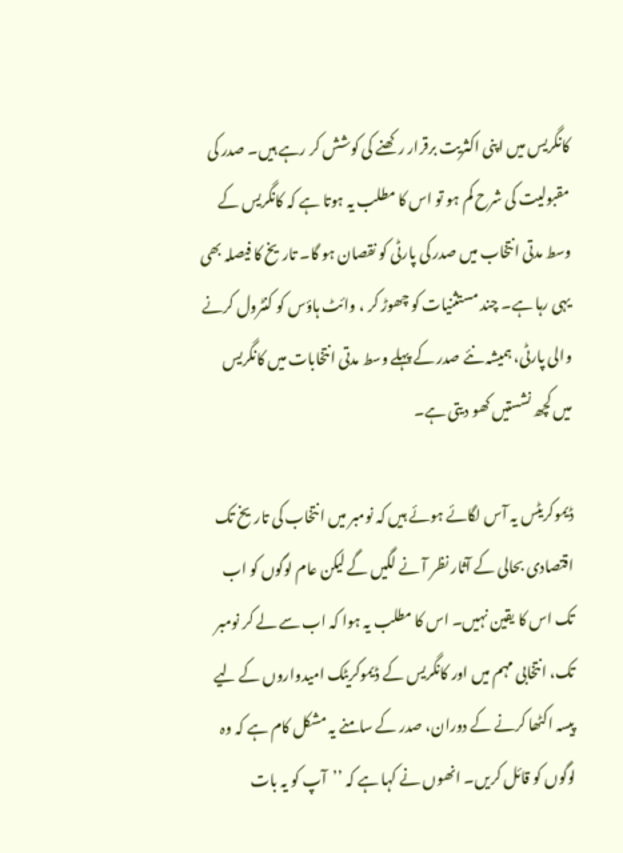کانگریس میں اپنی اکثریت برقرار رکھنے کی کوشش کر رہے ہیں۔ صدر کی مقبولیت کی شرح کم ہو تو اس کا مطلب یہ ہوتا ہے کہ کانگریس کے وسط مدتی انتخاب میں صدر کی پارٹی کو نقصان ہو گا۔ تاریخ کا فیصلہ بھی یہی رہا ہے۔ چند مستثنیات کو چھوڑ کر ، وائٹ ہاؤس کو کنٹرول کرنے والی پارٹی، ہمیشہ نئے صدر کے پہلے وسط مدتی انتخابات میں کانگریس میں کچھ نشستیں کھو دیتی ہے۔

ڈیموکریٹس یہ آس لگائے ہوئے ہیں کہ نومبر میں انتخاب کی تاریخ تک اقتصادی بحالی کے آثار نظر آ نے لگیں گے لیکن عام لوگوں کو اب تک اس کا یقین نہیں۔ اس کا مطلب یہ ہوا کہ اب سے لے کر نومبر تک، انتخابی مہم میں اور کانگریس کے ڈیموکریٹک امیدواروں کے لیے پیسہ اکٹھا کرنے کے دوران، صدر کے سامنے یہ مشکل کام ہے کہ وہ لوگوں کو قائل کریں۔ انھوں نے کہا ہے کہ ’’آپ کو یہ بات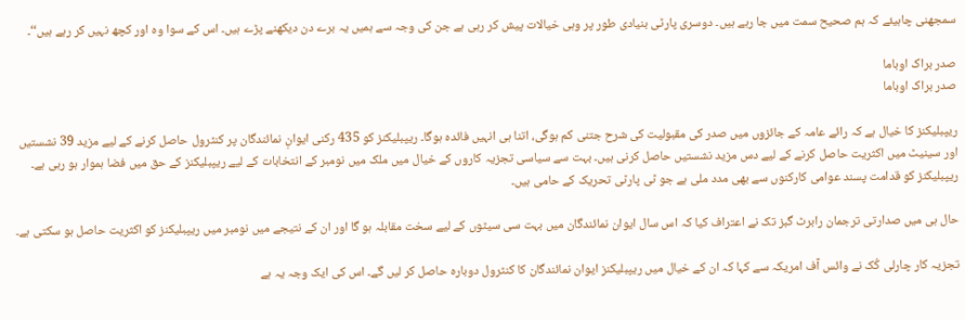سمجھنی چاہیئے کہ ہم صحیح سمت میں جا رہے ہیں۔ دوسری پارٹی بنیادی طور پر وہی خیالات پیش کر رہی ہے جن کی وجہ سے ہمیں یہ برے دن دیکھنے پڑے ہیں۔ اس کے سوا وہ اور کچھ نہیں کر رہے ہیں‘‘۔

صدر براک اوباما
صدر براک اوباما

ریپبلیکنز کا خیال ہے کہ رائے عامہ کے جائزوں میں صدر کی مقبولیت کی شرح جتنی کم ہوگی، اتنا ہی انہیں فائدہ ہوگا۔ ریپبلیکنز کو 435 رکنی ایوانِ نمائندگان پر کنٹرول حاصل کرنے کے لیے مزید 39 نشستیں اور سینیٹ میں اکثریت حاصل کرنے کے لیے دس مزید نشستیں حاصل کرنی ہیں۔ بہت سے سیاسی تجزیہ کاروں کے خیال میں ملک میں نومبر کے انتخابات کے لیے ریپبلیکنز کے حق میں فضا ہموار ہو رہی ہے۔ ریپبلیکنز کو قدامت پسند عوامی کارکنوں سے بھی مدد ملی ہے جو ٹی پارٹی تحریک کے حامی ہیں۔

حال ہی میں صدارتی ترجمان رابرٹ گبز تک نے اعتراف کیا کہ اس سال ایوان نمائندگان میں بہت سی سیٹوں کے لیے سخت مقابلہ ہو گا اور ان کے نتیجے میں نومبر میں ریپبلیکنز کو اکثریت حاصل ہو سکتی ہے۔

تجزیہ کار چارلی کُک نے وائس آف امریکہ سے کہا کہ ان کے خیال میں ریپبلیکنز ایوان نمائندگان کا کنٹرول دوبارہ حاصل کر لیں گے۔ اس کی ایک وجہ یہ ہے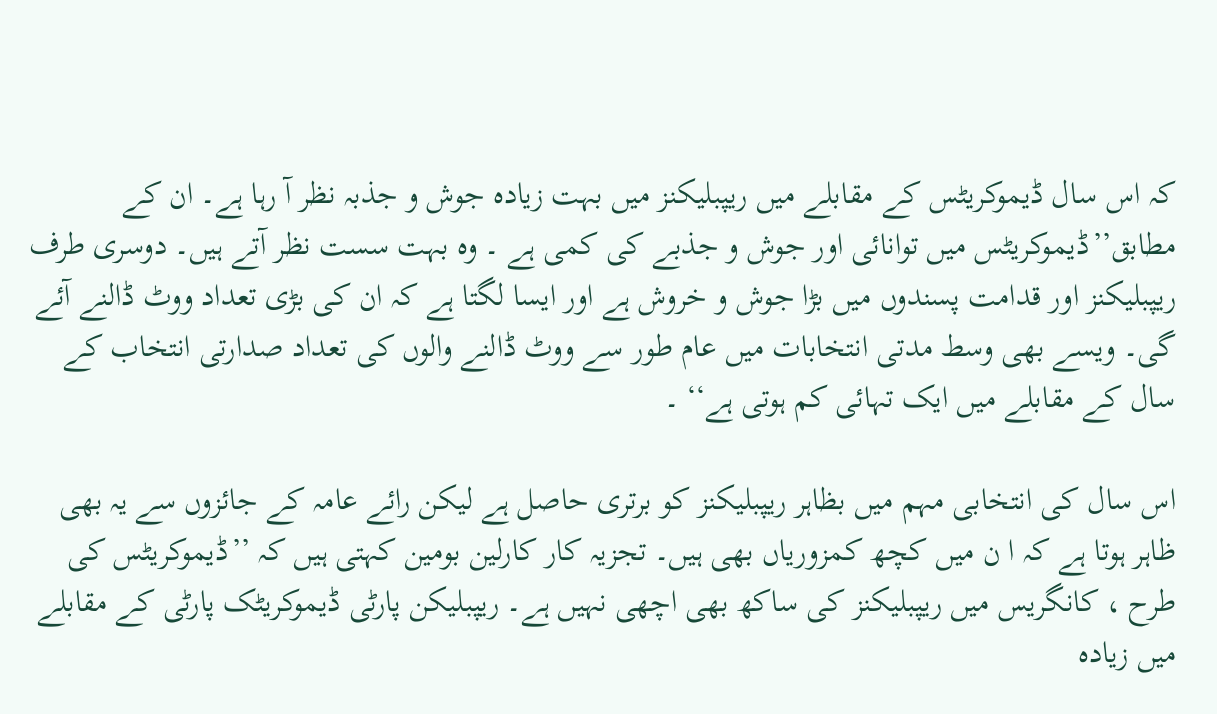کہ اس سال ڈیموکریٹس کے مقابلے میں ریپبلیکنز میں بہت زیادہ جوش و جذبہ نظر آ رہا ہے۔ ان کے مطابق’’ڈیموکریٹس میں توانائی اور جوش و جذبے کی کمی ہے ۔ وہ بہت سست نظر آتے ہیں۔ دوسری طرف ریپبلیکنز اور قدامت پسندوں میں بڑا جوش و خروش ہے اور ایسا لگتا ہے کہ ان کی بڑی تعداد ووٹ ڈالنے آئے گی۔ ویسے بھی وسط مدتی انتخابات میں عام طور سے ووٹ ڈالنے والوں کی تعداد صدارتی انتخاب کے سال کے مقابلے میں ایک تہائی کم ہوتی ہے‘‘ ۔

اس سال کی انتخابی مہم میں بظاہر ریپبلیکنز کو برتری حاصل ہے لیکن رائے عامہ کے جائزوں سے یہ بھی ظاہر ہوتا ہے کہ ا ن میں کچھ کمزوریاں بھی ہیں۔ تجزیہ کار کارلین بومین کہتی ہیں کہ ’’ڈیموکریٹس کی طرح ، کانگریس میں ریپبلیکنز کی ساکھ بھی اچھی نہیں ہے۔ ریپبلیکن پارٹی ڈیموکریٹک پارٹی کے مقابلے میں زیادہ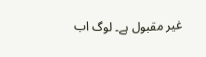غیر مقبول ہے۔ لوگ اب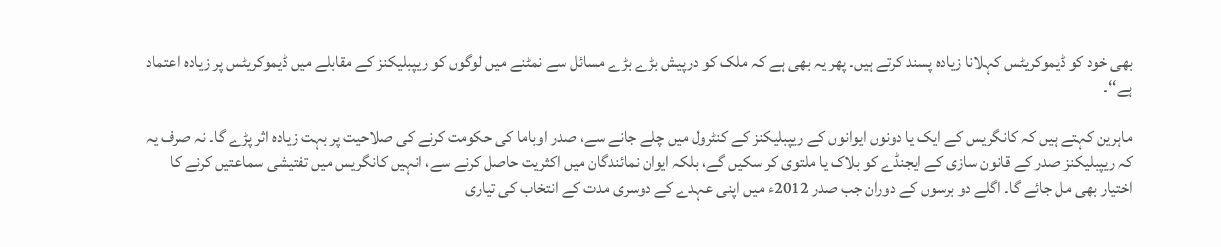بھی خود کو ڈیموکریٹس کہلانا زیادہ پسند کرتے ہیں۔ پھر یہ بھی ہے کہ ملک کو درپیش بڑے بڑے مسائل سے نمٹنے میں لوگوں کو ریپبلیکنز کے مقابلے میں ڈیموکریٹس پر زیادہ اعتماد ہے‘‘۔

ماہرین کہتے ہیں کہ کانگریس کے ایک یا دونوں ایوانوں کے ریپبلیکنز کے کنٹرول میں چلے جانے سے، صدر اوباما کی حکومت کرنے کی صلاحیت پر بہت زیادہ اثر پڑے گا۔ نہ صرف یہ کہ ریپبلیکنز صدر کے قانون سازی کے ایجنڈے کو بلاک یا ملتوی کر سکیں گے، بلکہ ایوان نمائندگان میں اکثریت حاصل کرنے سے، انہیں کانگریس میں تفتیشی سماعتیں کرنے کا اختیار بھی مل جائے گا۔ اگلے دو برسوں کے دوران جب صدر 2012ء میں اپنی عہدے کے دوسری مدت کے انتخاب کی تیاری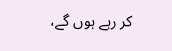کر رہے ہوں گے،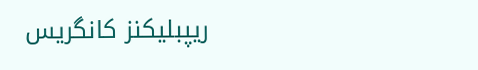ریپبلیکنز کانگریس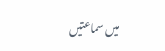میں سماعتیں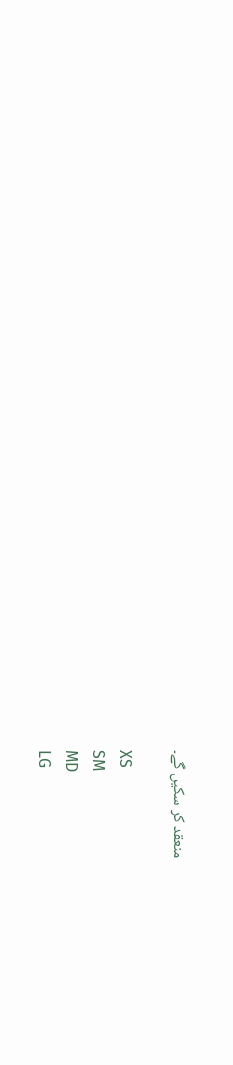منعقد کر سکیں گے۔

XS
SM
MD
LG